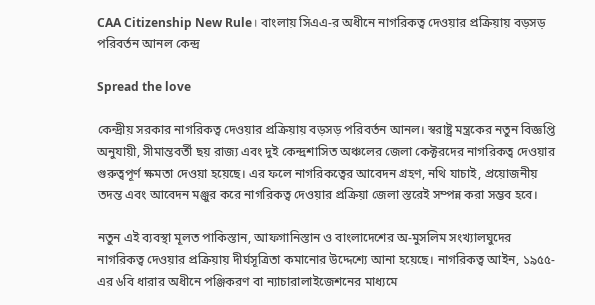CAA Citizenship New Rule। বাংলায় সিএএ-র অধীনে নাগরিকত্ব দেওয়ার প্রক্রিয়ায় বড়সড় পরিবর্তন আনল কেন্দ্র

Spread the love

কেন্দ্রীয় সরকার নাগরিকত্ব দেওয়ার প্রক্রিয়ায় বড়সড় পরিবর্তন আনল। স্বরাষ্ট্র মন্ত্রকের নতুন বিজ্ঞপ্তি অনুযায়ী, সীমান্তবর্তী ছয় রাজ্য এবং দুই কেন্দ্রশাসিত অঞ্চলের জেলা কেক্টরদের নাগরিকত্ব দেওয়ার গুরুত্বপূর্ণ ক্ষমতা দেওয়া হয়েছে। এর ফলে নাগরিকত্বের আবেদন গ্রহণ, নথি যাচাই, প্রয়োজনীয় তদন্ত এবং আবেদন মঞ্জুর করে নাগরিকত্ব দেওয়ার প্রক্রিয়া জেলা স্তরেই সম্পন্ন করা সম্ভব হবে।

নতুন এই ব্যবস্থা মূলত পাকিস্তান, আফগানিস্তান ও বাংলাদেশের অ-মুসলিম সংখ্যালঘুদের নাগরিকত্ব দেওয়ার প্রক্রিয়ায় দীর্ঘসূত্রিতা কমানোর উদ্দেশ্যে আনা হয়েছে। নাগরিকত্ব আইন, ১৯৫৫-এর ৬বি ধারার অধীনে পঞ্জিকরণ বা ন্যাচারালাইজেশনের মাধ্যমে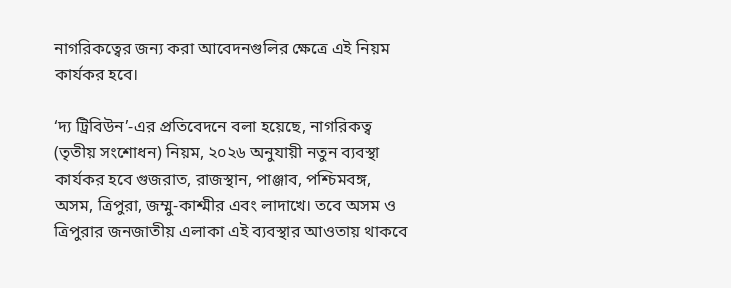নাগরিকত্বের জন্য করা আবেদনগুলির ক্ষেত্রে এই নিয়ম কার্যকর হবে।

‘দ্য ট্রিবিউন’-এর প্রতিবেদনে বলা হয়েছে, নাগরিকত্ব (তৃতীয় সংশোধন) নিয়ম, ২০২৬ অনুযায়ী নতুন ব্যবস্থা কার্যকর হবে গুজরাত, রাজস্থান, পাঞ্জাব, পশ্চিমবঙ্গ, অসম, ত্রিপুরা, জম্মু-কাশ্মীর এবং লাদাখে। তবে অসম ও ত্রিপুরার জনজাতীয় এলাকা এই ব্যবস্থার আওতায় থাকবে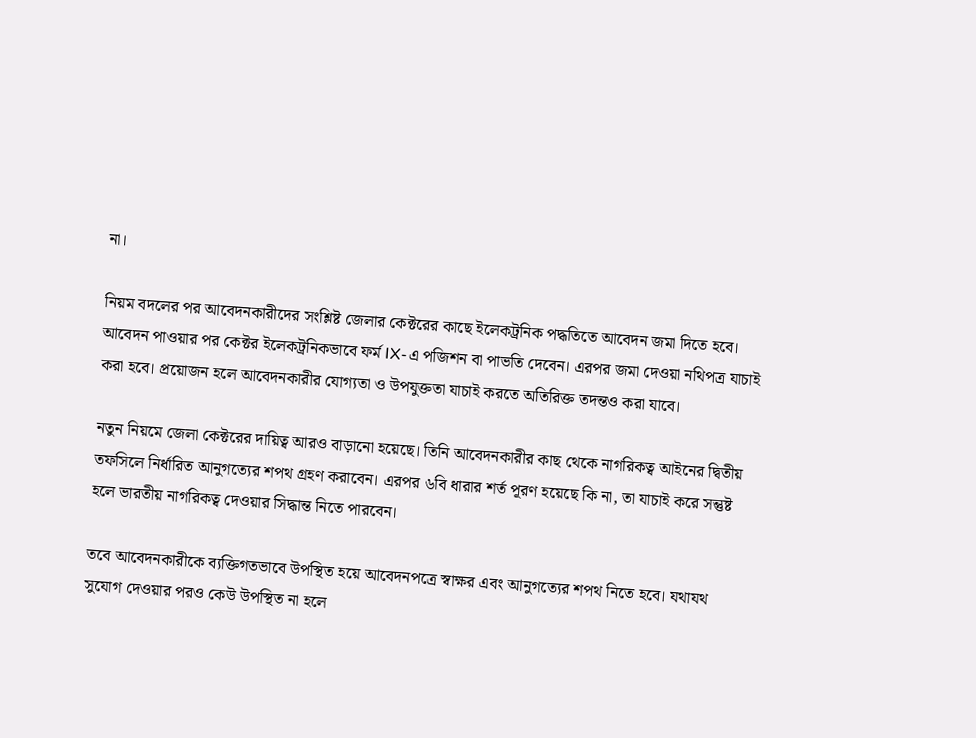না।

নিয়ম বদলের পর আবেদনকারীদের সংশ্লিষ্ট জেলার কেক্টরের কাছে ইলেকট্রনিক পদ্ধতিতে আবেদন জমা দিতে হবে। আবেদন পাওয়ার পর কেক্টর ইলেকট্রনিকভাবে ফর্ম IX-এ পজিশন বা পাভতি দেবেন। এরপর জমা দেওয়া নথিপত্র যাচাই করা হবে। প্রয়োজন হলে আবেদনকারীর যোগ্যতা ও উপযুক্ততা যাচাই করতে অতিরিক্ত তদন্তও করা যাবে।

নতুন নিয়মে জেলা কেক্টরের দায়িত্ব আরও বাড়ানো হয়েছে। তিনি আবেদনকারীর কাছ থেকে নাগরিকত্ব আইনের দ্বিতীয় তফসিলে নির্ধারিত আনুগত্যের শপথ গ্রহণ করাবেন। এরপর ৬বি ধারার শর্ত পূরণ হয়েছে কি না, তা যাচাই করে সন্তুষ্ট হলে ভারতীয় নাগরিকত্ব দেওয়ার সিদ্ধান্ত নিতে পারবেন।

তবে আবেদনকারীকে ব্যক্তিগতভাবে উপস্থিত হয়ে আবেদনপত্রে স্বাক্ষর এবং আনুগত্যের শপথ নিতে হবে। যথাযথ সুযোগ দেওয়ার পরও কেউ উপস্থিত না হলে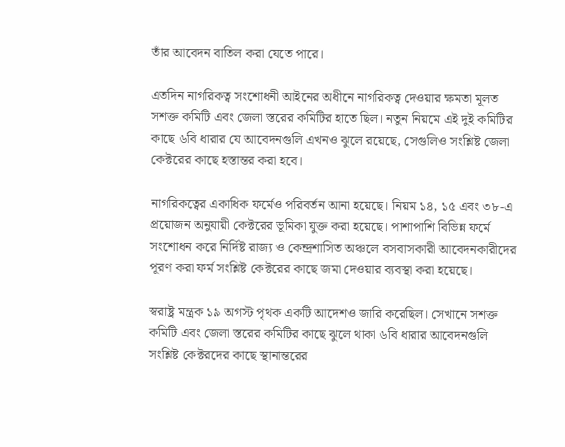তাঁর আবেদন বাতিল করা যেতে পারে।

এতদিন নাগরিকত্ব সংশোধনী আইনের অধীনে নাগরিকত্ব দেওয়ার ক্ষমতা মূলত সশক্ত কমিটি এবং জেলা স্তরের কমিটির হাতে ছিল। নতুন নিয়মে এই দুই কমিটির কাছে ৬বি ধারার যে আবেদনগুলি এখনও ঝুলে রয়েছে, সেগুলিও সংশ্লিষ্ট জেলা কেক্টরের কাছে হস্তান্তর করা হবে।

নাগরিকত্বের একাধিক ফর্মেও পরিবর্তন আনা হয়েছে। নিয়ম ১৪, ১৫ এবং ৩৮-এ প্রয়োজন অনুযায়ী কেক্টরের ভূমিকা যুক্ত করা হয়েছে। পাশাপাশি বিভিন্ন ফর্মে সংশোধন করে নির্দিষ্ট রাজ্য ও কেন্দ্রশাসিত অঞ্চলে বসবাসকারী আবেদনকারীদের পূরণ করা ফর্ম সংশ্লিষ্ট কেক্টরের কাছে জমা দেওয়ার ব্যবস্থা করা হয়েছে।

স্বরাষ্ট্র মন্ত্রক ১৯ অগস্ট পৃথক একটি আদেশও জারি করেছিল। সেখানে সশক্ত কমিটি এবং জেলা স্তরের কমিটির কাছে ঝুলে থাকা ৬বি ধারার আবেদনগুলি সংশ্লিষ্ট কেক্টরদের কাছে স্থানান্তরের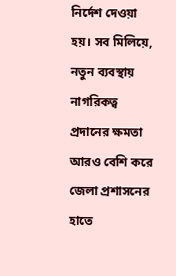নির্দেশ দেওয়া হয়। সব মিলিয়ে, নতুন ব্যবস্থায় নাগরিকত্ব প্রদানের ক্ষমতা আরও বেশি করে জেলা প্রশাসনের হাতে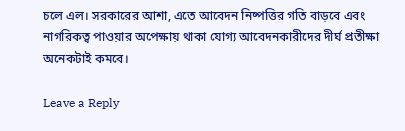চলে এল। সরকারের আশা, এতে আবেদন নিষ্পত্তির গতি বাড়বে এবং নাগরিকত্ব পাওয়ার অপেক্ষায় থাকা যোগ্য আবেদনকারীদের দীর্ঘ প্রতীক্ষা অনেকটাই কমবে।

Leave a Reply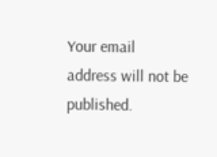Your email address will not be published.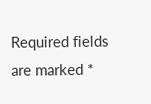Required fields are marked *